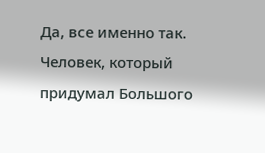Да, все именно так. Человек, который придумал Большого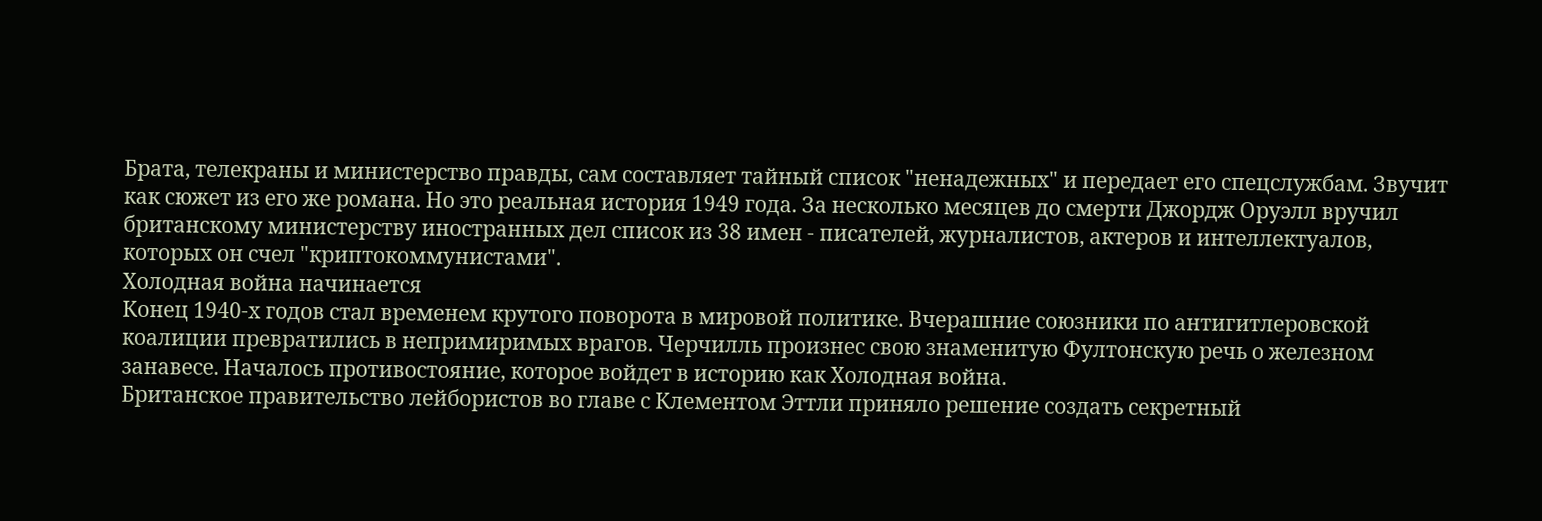Брата, телекраны и министерство правды, сам составляет тайный список "ненадежных" и передает его спецслужбам. Звучит как сюжет из его же романа. Но это реальная история 1949 года. За несколько месяцев до смерти Джордж Оруэлл вручил британскому министерству иностранных дел список из 38 имен - писателей, журналистов, актеров и интеллектуалов, которых он счел "криптокоммунистами".
Холодная война начинается
Конец 1940-х годов стал временем крутого поворота в мировой политике. Вчерашние союзники по антигитлеровской коалиции превратились в непримиримых врагов. Черчилль произнес свою знаменитую Фултонскую речь о железном занавесе. Началось противостояние, которое войдет в историю как Холодная война.
Британское правительство лейбористов во главе с Клементом Эттли приняло решение создать секретный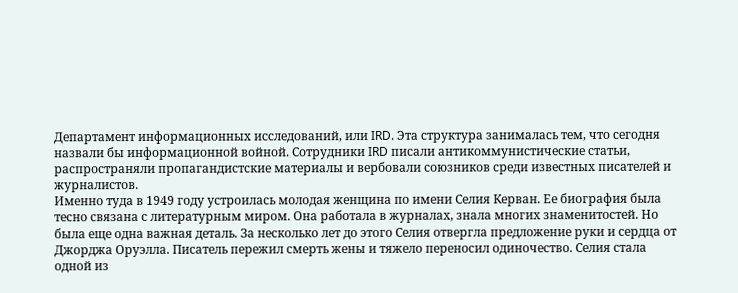Департамент информационных исследований, или IRD. Эта структура занималась тем, что сегодня назвали бы информационной войной. Сотрудники IRD писали антикоммунистические статьи, распространяли пропагандистские материалы и вербовали союзников среди известных писателей и журналистов.
Именно туда в 1949 году устроилась молодая женщина по имени Селия Керван. Ее биография была тесно связана с литературным миром. Она работала в журналах, знала многих знаменитостей. Но была еще одна важная деталь. За несколько лет до этого Селия отвергла предложение руки и сердца от Джорджа Оруэлла. Писатель пережил смерть жены и тяжело переносил одиночество. Селия стала одной из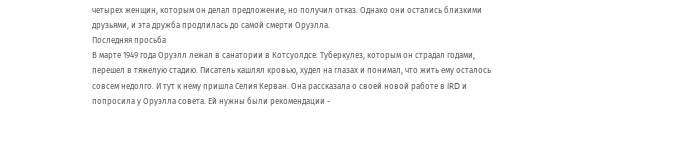четырех женщин, которым он делал предложение, но получил отказ. Однако они остались близкими друзьями, и эта дружба продлилась до самой смерти Оруэлла.
Последняя просьба
В марте 1949 года Оруэлл лежал в санатории в Котсуолдсе. Туберкулез, которым он страдал годами, перешел в тяжелую стадию. Писатель кашлял кровью, худел на глазах и понимал, что жить ему осталось совсем недолго. И тут к нему пришла Селия Керван. Она рассказала о своей новой работе в IRD и попросила у Оруэлла совета. Ей нужны были рекомендации -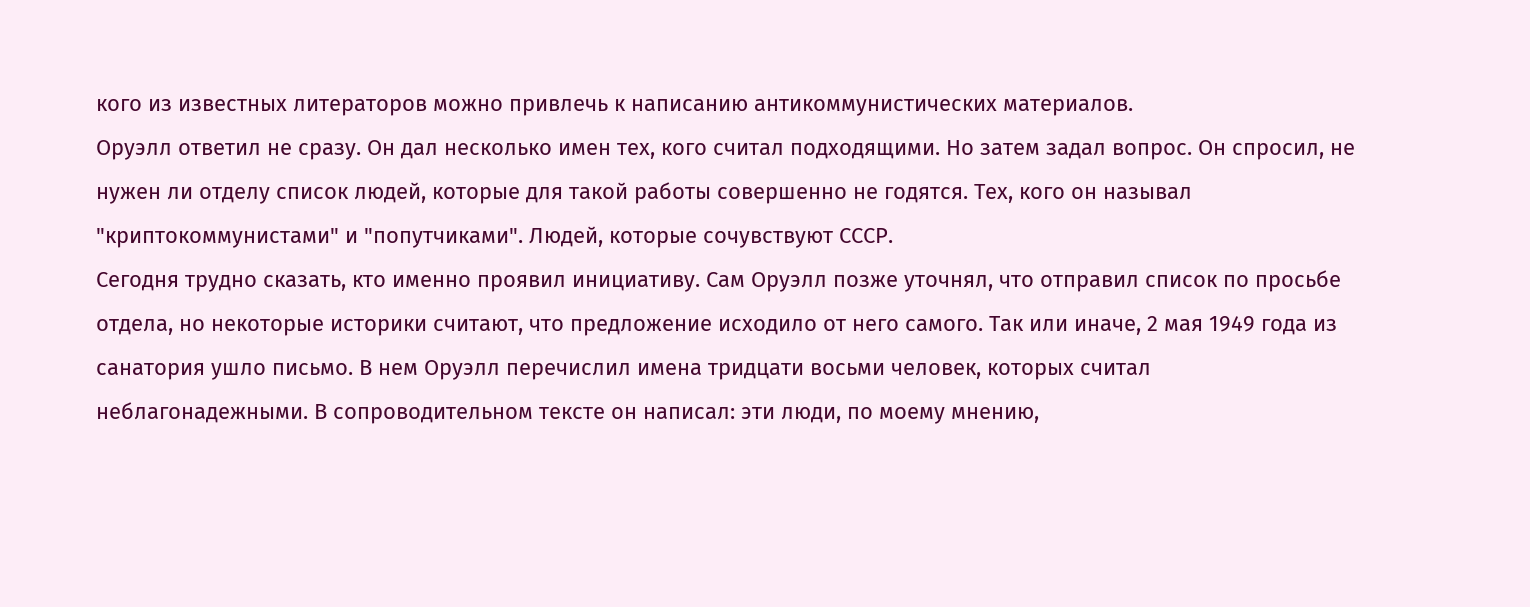кого из известных литераторов можно привлечь к написанию антикоммунистических материалов.
Оруэлл ответил не сразу. Он дал несколько имен тех, кого считал подходящими. Но затем задал вопрос. Он спросил, не нужен ли отделу список людей, которые для такой работы совершенно не годятся. Тех, кого он называл "криптокоммунистами" и "попутчиками". Людей, которые сочувствуют СССР.
Сегодня трудно сказать, кто именно проявил инициативу. Сам Оруэлл позже уточнял, что отправил список по просьбе отдела, но некоторые историки считают, что предложение исходило от него самого. Так или иначе, 2 мая 1949 года из санатория ушло письмо. В нем Оруэлл перечислил имена тридцати восьми человек, которых считал неблагонадежными. В сопроводительном тексте он написал: эти люди, по моему мнению,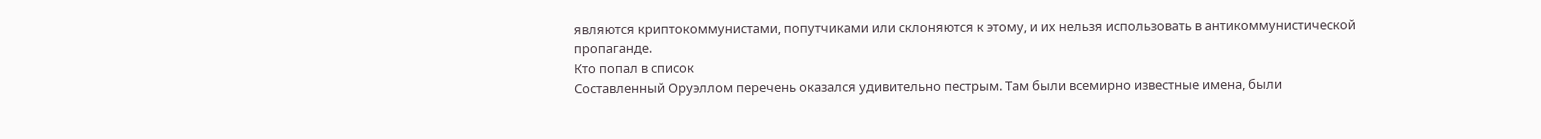являются криптокоммунистами, попутчиками или склоняются к этому, и их нельзя использовать в антикоммунистической пропаганде.
Кто попал в список
Составленный Оруэллом перечень оказался удивительно пестрым. Там были всемирно известные имена, были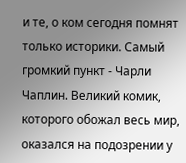и те, о ком сегодня помнят только историки. Самый громкий пункт - Чарли Чаплин. Великий комик, которого обожал весь мир, оказался на подозрении у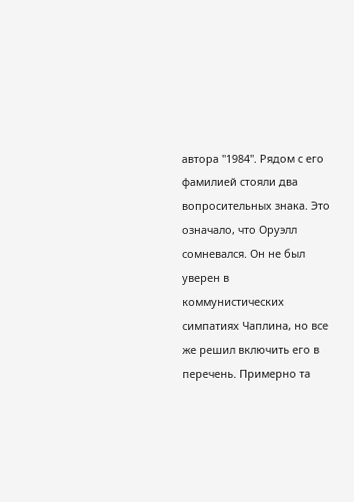автора "1984". Рядом с его фамилией стояли два вопросительных знака. Это означало, что Оруэлл сомневался. Он не был уверен в коммунистических симпатиях Чаплина, но все же решил включить его в перечень. Примерно та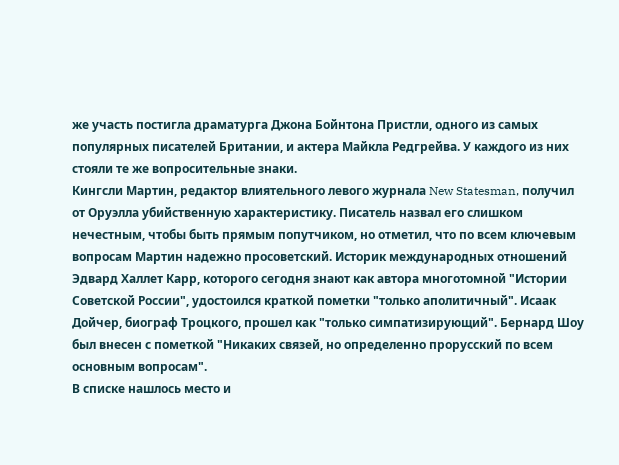же участь постигла драматурга Джона Бойнтона Пристли, одного из самых популярных писателей Британии, и актера Майкла Редгрейва. У каждого из них стояли те же вопросительные знаки.
Кингсли Мартин, редактор влиятельного левого журнала New Statesman, получил от Оруэлла убийственную характеристику. Писатель назвал его слишком нечестным, чтобы быть прямым попутчиком, но отметил, что по всем ключевым вопросам Мартин надежно просоветский. Историк международных отношений Эдвард Халлет Карр, которого сегодня знают как автора многотомной "Истории Советской России", удостоился краткой пометки "только аполитичный". Исаак Дойчер, биограф Троцкого, прошел как "только симпатизирующий". Бернард Шоу был внесен с пометкой "Никаких связей, но определенно прорусский по всем основным вопросам".
В списке нашлось место и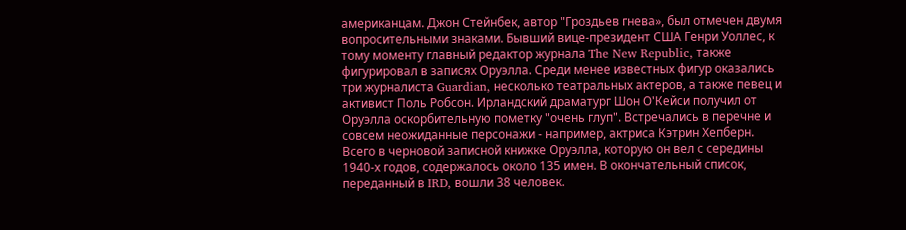американцам. Джон Стейнбек, автор "Гроздьев гнева», был отмечен двумя вопросительными знаками. Бывший вице-президент США Генри Уоллес, к тому моменту главный редактор журнала The New Republic, также фигурировал в записях Оруэлла. Среди менее известных фигур оказались три журналиста Guardian, несколько театральных актеров, а также певец и активист Поль Робсон. Ирландский драматург Шон О'Кейси получил от Оруэлла оскорбительную пометку "очень глуп". Встречались в перечне и совсем неожиданные персонажи - например, актриса Кэтрин Хепберн.
Всего в черновой записной книжке Оруэлла, которую он вел с середины 1940-х годов, содержалось около 135 имен. В окончательный список, переданный в IRD, вошли 38 человек.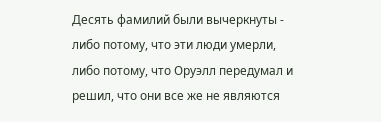Десять фамилий были вычеркнуты - либо потому, что эти люди умерли, либо потому, что Оруэлл передумал и решил, что они все же не являются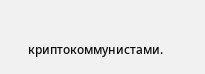криптокоммунистами.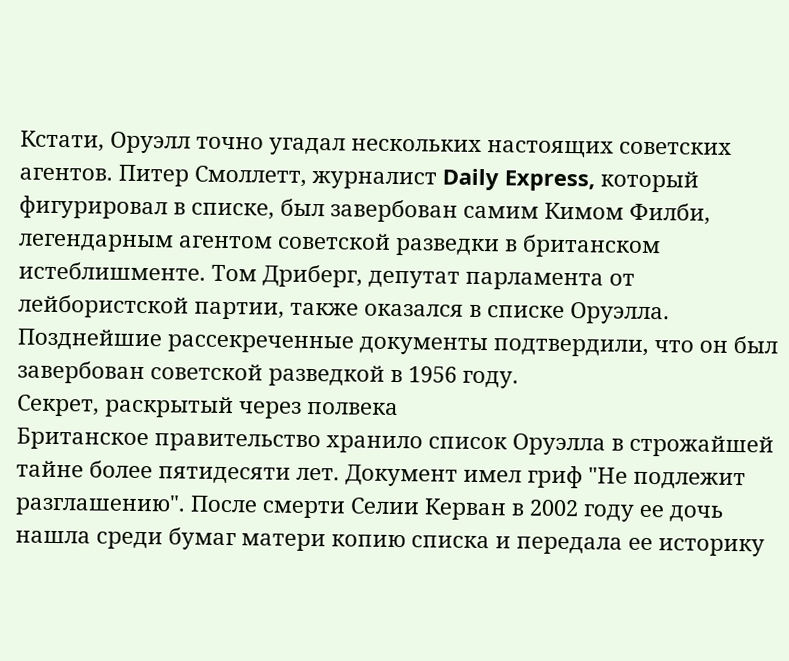Кстати, Оруэлл точно угадал нескольких настоящих советских агентов. Питер Смоллетт, журналист Daily Express, который фигурировал в списке, был завербован самим Кимом Филби, легендарным агентом советской разведки в британском истеблишменте. Том Дриберг, депутат парламента от лейбористской партии, также оказался в списке Оруэлла. Позднейшие рассекреченные документы подтвердили, что он был завербован советской разведкой в 1956 году.
Секрет, раскрытый через полвека
Британское правительство хранило список Оруэлла в строжайшей тайне более пятидесяти лет. Документ имел гриф "Не подлежит разглашению". После смерти Селии Керван в 2002 году ее дочь нашла среди бумаг матери копию списка и передала ее историку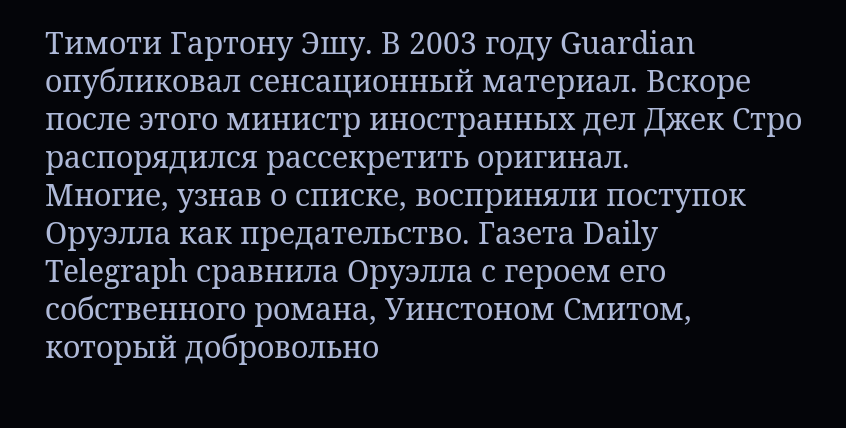Тимоти Гартону Эшу. В 2003 году Guardian опубликовал сенсационный материал. Вскоре после этого министр иностранных дел Джек Стро распорядился рассекретить оригинал.
Многие, узнав о списке, восприняли поступок Оруэлла как предательство. Газета Daily Telegraph сравнила Оруэлла с героем его собственного романа, Уинстоном Смитом, который добровольно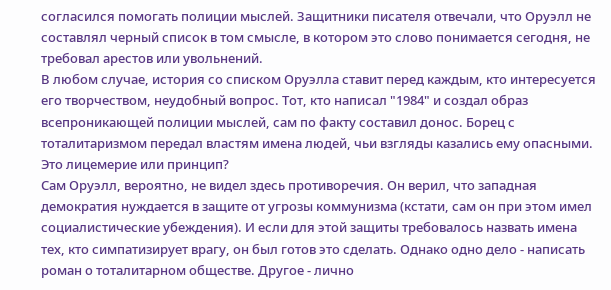согласился помогать полиции мыслей. Защитники писателя отвечали, что Оруэлл не составлял черный список в том смысле, в котором это слово понимается сегодня, не требовал арестов или увольнений.
В любом случае, история со списком Оруэлла ставит перед каждым, кто интересуется его творчеством, неудобный вопрос. Тот, кто написал "1984" и создал образ всепроникающей полиции мыслей, сам по факту составил донос. Борец с тоталитаризмом передал властям имена людей, чьи взгляды казались ему опасными. Это лицемерие или принцип?
Сам Оруэлл, вероятно, не видел здесь противоречия. Он верил, что западная демократия нуждается в защите от угрозы коммунизма (кстати, сам он при этом имел социалистические убеждения). И если для этой защиты требовалось назвать имена тех, кто симпатизирует врагу, он был готов это сделать. Однако одно дело - написать роман о тоталитарном обществе. Другое - лично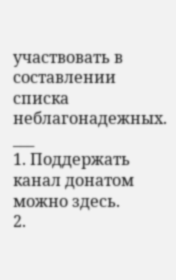участвовать в составлении списка неблагонадежных.
___
1. Поддержать канал донатом можно здесь.
2.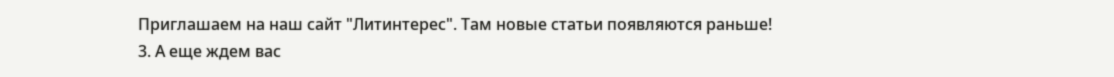Приглашаем на наш сайт "Литинтерес". Там новые статьи появляются раньше!
3. А еще ждем вас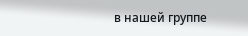в нашей группе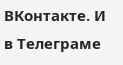ВКонтакте. И в Телеграме